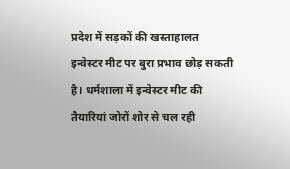प्रदेश में सड़कों की खस्ताहालत इन्वेस्टर मीट पर बुरा प्रभाव छोड़ सकती है। धर्मशाला में इन्वेस्टर मीट की तैयारियां जोरों शोर से चल रही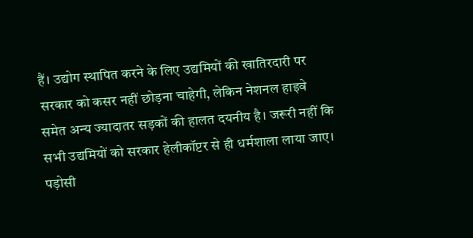हैं। उद्योग स्थापित करने के लिए उद्यमियों की खातिरदारी पर सरकार को कसर नहीं छोड़ना चाहेगी, लेकिन नेशनल हाइवे समेत अन्य ज्यादातर सड़कों की हालत दयनीय है। जरूरी नहीं कि सभी उद्यमियों को सरकार हेलीकॉप्टर से ही धर्मशाला लाया जाए।
पड़ोसी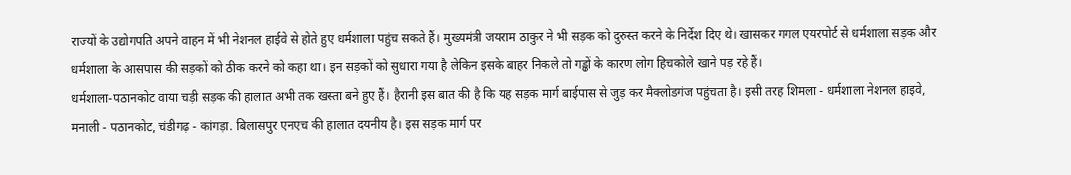राज्यों के उद्योगपति अपने वाहन में भी नेशनल हाईवे से होते हुए धर्मशाला पहुंच सकते हैं। मुख्यमंत्री जयराम ठाकुर ने भी सड़क को दुरुस्त करने के निर्देश दिए थे। खासकर गगल एयरपोर्ट से धर्मशाला सड़क और धर्मशाला के आसपास की सड़कों को ठीक करने को कहा था। इन सड़कों को सुधारा गया है लेकिन इसके बाहर निकले तो गड्ढों के कारण लोग हिचकोले खाने पड़ रहे हैं।
धर्मशाला-पठानकोट वाया चड़ी सड़क की हालात अभी तक खस्ता बने हुए हैं। हैरानी इस बात की है कि यह सड़क मार्ग बाईपास से जुड़ कर मैक्लोडगंज पहुंचता है। इसी तरह शिमला - धर्मशाला नेशनल हाइवे, मनाली - पठानकोट, चंडीगढ़ - कांगड़ा. बिलासपुर एनएच की हालात दयनीय है। इस सड़क मार्ग पर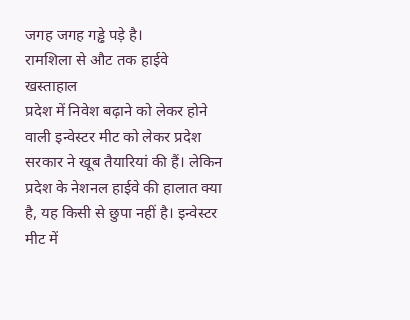जगह जगह गड्ढे पड़े है।
रामशिला से औट तक हाईवे खस्ताहाल
प्रदेश में निवेश बढ़ाने को लेकर होने वाली इन्वेस्टर मीट को लेकर प्रदेश सरकार ने खूब तैयारियां की हैं। लेकिन प्रदेश के नेशनल हाईवे की हालात क्या है, यह किसी से छुपा नहीं है। इन्वेस्टर मीट में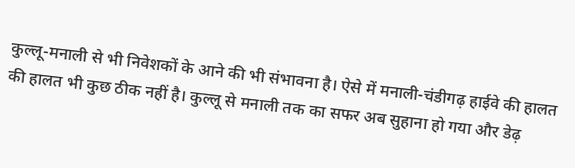कुल्लू-मनाली से भी निवेशकों के आने की भी संभावना है। ऐसे में मनाली-चंडीगढ़ हाईवे की हालत की हालत भी कुछ ठीक नहीं है। कुल्लू से मनाली तक का सफर अब सुहाना हो गया और डेढ़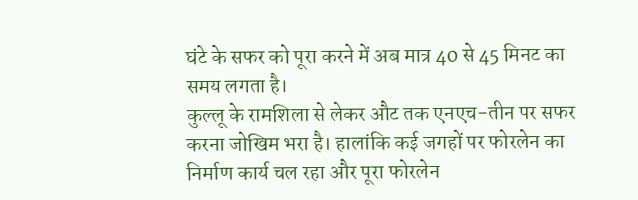घंटे के सफर को पूरा करने में अब मात्र 40 से 45 मिनट का समय लगता है।
कुल्लू के रामशिला से लेकर औट तक एनएच-तीन पर सफर करना जोखिम भरा है। हालांकि कई जगहों पर फोरलेन का निर्माण कार्य चल रहा और पूरा फोरलेन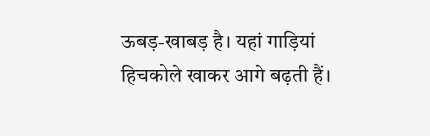ऊबड़-खाबड़ है। यहां गाड़ियां हिचकोले खाकर आगे बढ़ती हैं।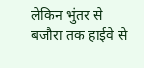लेकिन भुंतर से बजौरा तक हाईवे से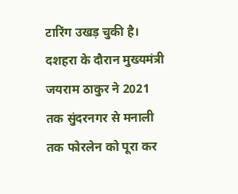टारिंग उखड़ चुकी है। दशहरा के दौरान मुख्यमंत्री जयराम ठाकुर ने 2021 तक सुंदरनगर से मनाली तक फोरलेन को पूरा कर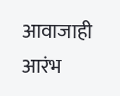आवाजाही आरंभ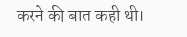करने की बात कही थी।